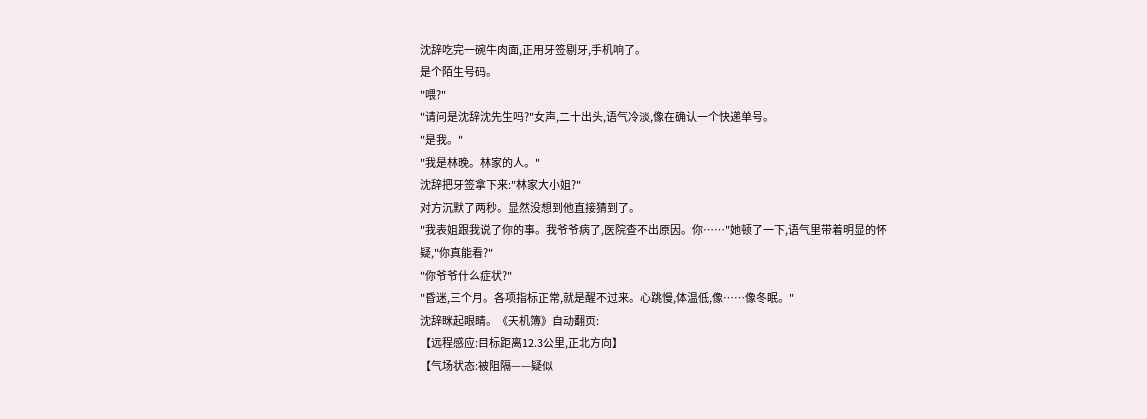沈辞吃完一碗牛肉面,正用牙签剔牙,手机响了。
是个陌生号码。
"喂?"
"请问是沈辞沈先生吗?"女声,二十出头,语气冷淡,像在确认一个快递单号。
"是我。"
"我是林晚。林家的人。"
沈辞把牙签拿下来:"林家大小姐?"
对方沉默了两秒。显然没想到他直接猜到了。
"我表姐跟我说了你的事。我爷爷病了,医院查不出原因。你……"她顿了一下,语气里带着明显的怀疑,"你真能看?"
"你爷爷什么症状?"
"昏迷,三个月。各项指标正常,就是醒不过来。心跳慢,体温低,像……像冬眠。"
沈辞眯起眼睛。《天机簿》自动翻页:
【远程感应:目标距离12.3公里,正北方向】
【气场状态:被阻隔——疑似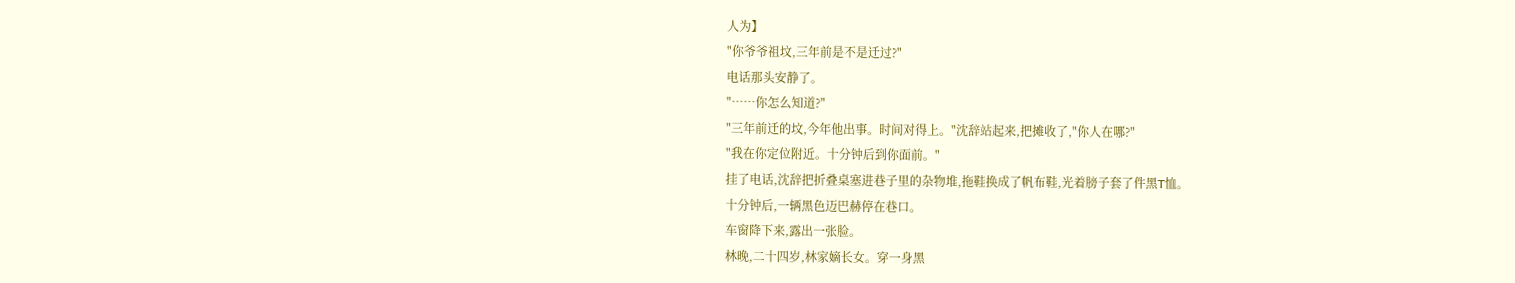人为】
"你爷爷祖坟,三年前是不是迁过?"
电话那头安静了。
"……你怎么知道?"
"三年前迁的坟,今年他出事。时间对得上。"沈辞站起来,把摊收了,"你人在哪?"
"我在你定位附近。十分钟后到你面前。"
挂了电话,沈辞把折叠桌塞进巷子里的杂物堆,拖鞋换成了帆布鞋,光着膀子套了件黑T恤。
十分钟后,一辆黑色迈巴赫停在巷口。
车窗降下来,露出一张脸。
林晚,二十四岁,林家嫡长女。穿一身黑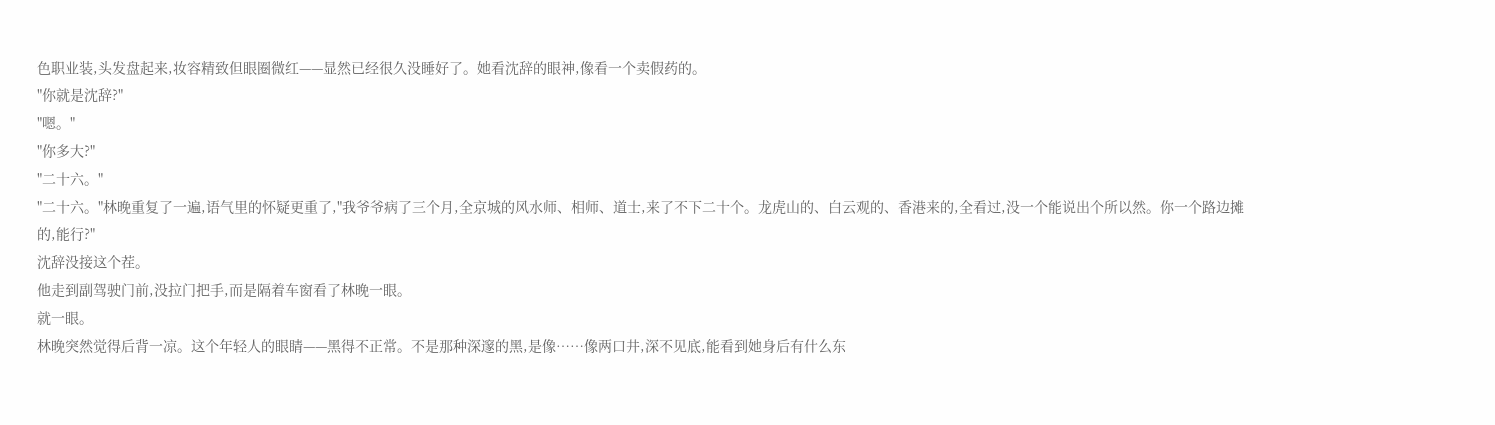色职业装,头发盘起来,妆容精致但眼圈微红——显然已经很久没睡好了。她看沈辞的眼神,像看一个卖假药的。
"你就是沈辞?"
"嗯。"
"你多大?"
"二十六。"
"二十六。"林晚重复了一遍,语气里的怀疑更重了,"我爷爷病了三个月,全京城的风水师、相师、道士,来了不下二十个。龙虎山的、白云观的、香港来的,全看过,没一个能说出个所以然。你一个路边摊的,能行?"
沈辞没接这个茬。
他走到副驾驶门前,没拉门把手,而是隔着车窗看了林晚一眼。
就一眼。
林晚突然觉得后背一凉。这个年轻人的眼睛——黑得不正常。不是那种深邃的黑,是像……像两口井,深不见底,能看到她身后有什么东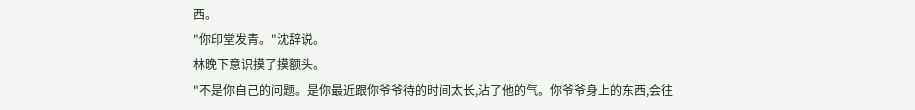西。
"你印堂发青。"沈辞说。
林晚下意识摸了摸额头。
"不是你自己的问题。是你最近跟你爷爷待的时间太长,沾了他的气。你爷爷身上的东西,会往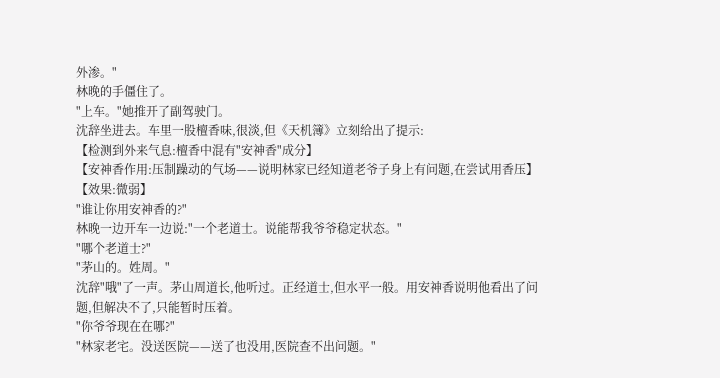外渗。"
林晚的手僵住了。
"上车。"她推开了副驾驶门。
沈辞坐进去。车里一股檀香味,很淡,但《天机簿》立刻给出了提示:
【检测到外来气息:檀香中混有"安神香"成分】
【安神香作用:压制躁动的气场——说明林家已经知道老爷子身上有问题,在尝试用香压】
【效果:微弱】
"谁让你用安神香的?"
林晚一边开车一边说:"一个老道士。说能帮我爷爷稳定状态。"
"哪个老道士?"
"茅山的。姓周。"
沈辞"哦"了一声。茅山周道长,他听过。正经道士,但水平一般。用安神香说明他看出了问题,但解决不了,只能暂时压着。
"你爷爷现在在哪?"
"林家老宅。没送医院——送了也没用,医院查不出问题。"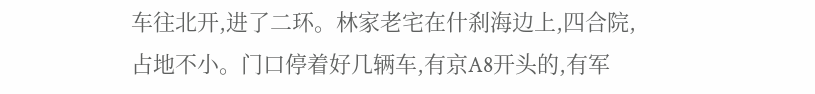车往北开,进了二环。林家老宅在什刹海边上,四合院,占地不小。门口停着好几辆车,有京A8开头的,有军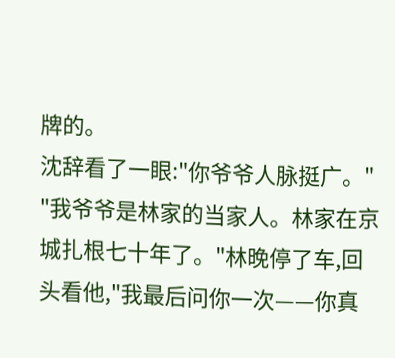牌的。
沈辞看了一眼:"你爷爷人脉挺广。"
"我爷爷是林家的当家人。林家在京城扎根七十年了。"林晚停了车,回头看他,"我最后问你一次——你真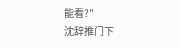能看?"
沈辞推门下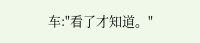车:"看了才知道。"